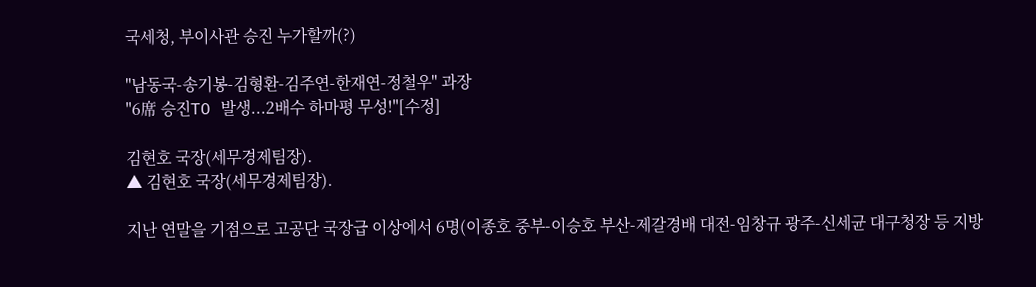국세청, 부이사관 승진 누가할까(?)

"남동국-송기봉-김형환-김주연-한재연-정철우" 과장
"6席 승진TO 발생...2배수 하마평 무성!"[수정]

김현호 국장(세무경제팀장).
▲ 김현호 국장(세무경제팀장).

지난 연말을 기점으로 고공단 국장급 이상에서 6명(이종호 중부-이승호 부산-제갈경배 대전-임창규 광주-신세균 대구청장 등 지방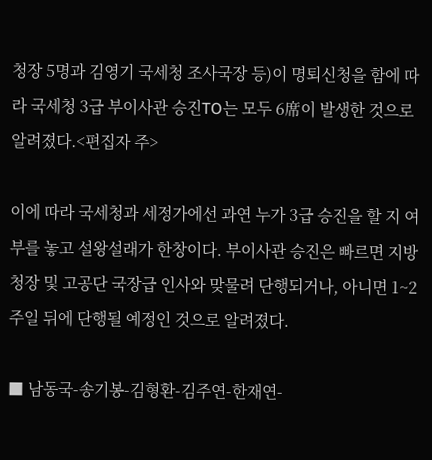청장 5명과 김영기 국세청 조사국장 등)이 명퇴신청을 함에 따라 국세청 3급 부이사관 승진TO는 모두 6席이 발생한 것으로 알려졌다.<편집자 주>

이에 따라 국세청과 세정가에선 과연 누가 3급 승진을 할 지 여부를 놓고 설왕설래가 한창이다. 부이사관 승진은 빠르면 지방청장 및 고공단 국장급 인사와 맞물려 단행되거나, 아니면 1~2주일 뒤에 단행될 예정인 것으로 알려졌다.

■ 남동국-송기봉-김형환-김주연-한재연-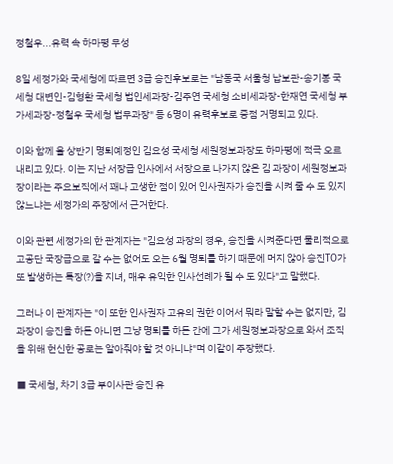정철우...유력 속 하마평 무성

8일 세정가와 국세청에 따르면 3급 승진후보로는 "남동국 서울청 납보관-송기봉 국세청 대변인-김형환 국세청 법인세과장-김주연 국세청 소비세과장-한재연 국세청 부가세과장-정철우 국세청 법무과장" 등 6명이 유력후보로 중점 거명되고 있다.

이와 함께 올 상반기 명퇴예정인 김요성 국세청 세원정보과장도 하마평에 적극 오르내리고 있다. 이는 지난 서장급 인사에서 서장으로 나가지 않은 김 과장이 세원정보과장이라는 주요보직에서 꽤나 고생한 점이 있어 인사권자가 승진을 시켜 줄 수 도 있지 않느냐는 세정가의 주장에서 근거한다.

이와 관련 세정가의 한 관계자는 "김요성 과장의 경우, 승진을 시켜준다면 물리적으로 고공단 국장급으로 갈 수는 없어도 오는 6월 명퇴를 하기 때문에 머지 않아 승진TO가 또 발생하는 특장(?)을 지녀, 매우 유익한 인사선례가 될 수 도 있다"고 말했다.

그러나 이 관계자는 "이 또한 인사권자 고유의 권한 이어서 뭐라 말할 수는 없지만, 김 과장이 승진을 하든 아니면 그냥 명퇴를 하든 간에 그가 세원정보과장으로 와서 조직을 위해 헌신한 공로는 알아줘야 할 것 아니냐"며 이같이 주장했다.

■ 국세청, 차기 3급 부이사관 승진 유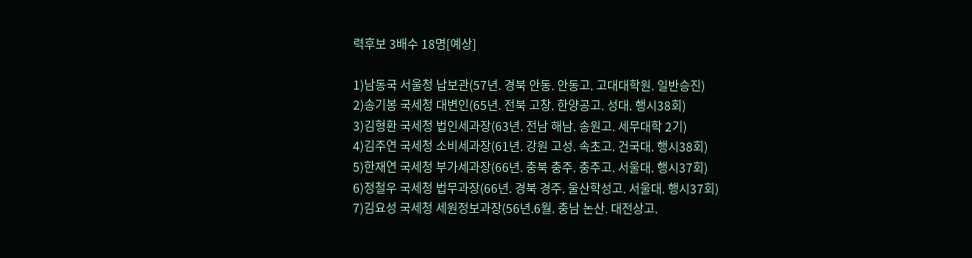력후보 3배수 18명[예상]

1)남동국 서울청 납보관(57년. 경북 안동. 안동고. 고대대학원. 일반승진)
2)송기봉 국세청 대변인(65년. 전북 고창. 한양공고. 성대. 행시38회)
3)김형환 국세청 법인세과장(63년. 전남 해남. 송원고. 세무대학 2기)
4)김주연 국세청 소비세과장(61년. 강원 고성. 속초고. 건국대. 행시38회)
5)한재연 국세청 부가세과장(66년. 충북 충주. 충주고. 서울대. 행시37회)
6)정철우 국세청 법무과장(66년. 경북 경주. 울산학성고. 서울대. 행시37회)
7)김요성 국세청 세원정보과장(56년.6월. 충남 논산. 대전상고.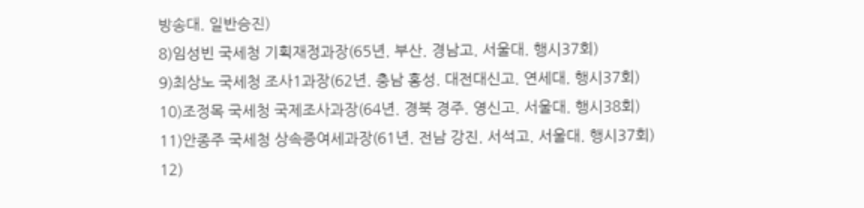방송대. 일반승진)
8)임성빈 국세청 기획재정과장(65년. 부산. 경남고. 서울대. 행시37회)
9)최상노 국세청 조사1과장(62년. 충남 홍성. 대전대신고. 연세대. 행시37회)
10)조정목 국세청 국제조사과장(64년. 경북 경주. 영신고. 서울대. 행시38회)
11)안종주 국세청 상속증여세과장(61년. 전남 강진. 서석고. 서울대. 행시37회)
12)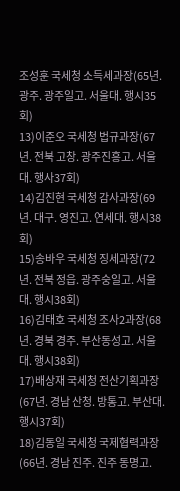조성훈 국세청 소득세과장(65년. 광주. 광주일고. 서울대. 행시35회)
13)이준오 국세청 법규과장(67년. 전북 고창. 광주진흥고. 서울대. 행사37회)
14)김진현 국세청 감사과장(69년. 대구. 영진고. 연세대. 행시38회)
15)송바우 국세청 징세과장(72년. 전북 정읍. 광주숭일고. 서울대. 행시38회)
16)김태호 국세청 조사2과장(68년. 경북 경주. 부산동성고. 서울대. 행시38회)
17)배상재 국세청 전산기획과장(67년. 경남 산청. 방통고. 부산대. 행시37회)
18)김동일 국세청 국제협력과장(66년. 경남 진주. 진주 동명고.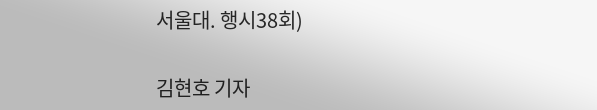서울대. 행시38회)

김현호 기자